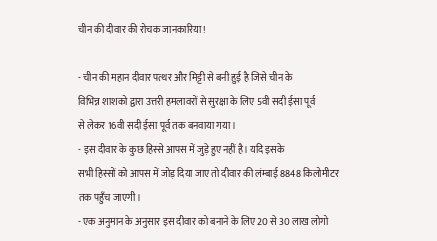चीन की दीवार की रोचक जानकारिया !

- चीन की महान दीवार पत्थर और मिट्टी से बनी हुई है जिसे चीन के
विभिन्न शाशको द्वारा उत्तरी हमलावरों से सुरक्षा के लिए 5वी सदी ईसा पूर्व
से लेकर 16वी सदी ईसा पूर्व तक बनवाया गया।
- इस दीवार के कुछ हिस्से आपस में जुड़े हुए नहीं है। यदि इसके
सभी हिस्सों को आपस में जोड़ दिया जाए तो दीवार की लंम्बाई 8848 किलोमीटर
तक पहुँच जाएगी।
- एक अनुमान के अनुसार इस दीवार को बनाने के लिए 20 से 30 लाख लोगो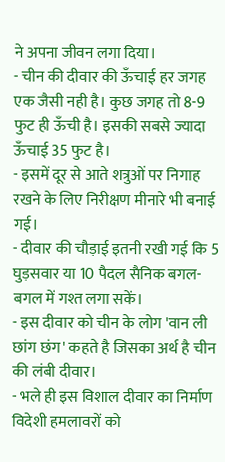ने अपना जीवन लगा दिया।
- चीन की दीवार की ऊँचाई हर जगह एक जैसी नही है। कुछ जगह तो 8-9 फुट ही ऊँची है। इसकी सबसे ज्यादा ऊँचाई 35 फुट है।
- इसमें दूर से आते शत्रुओं पर निगाह रखने के लिए निरीक्षण मीनारे भी बनाई गई।
- दीवार की चौड़ाई इतनी रखी गई कि 5 घुड़सवार या 10 पैदल सैनिक बगल-बगल में गश्त लगा सकें।
- इस दीवार को चीन के लोग 'वान ली छांग छंग' कहते है जिसका अर्थ है चीन की लंबी दीवार।
- भले ही इस विशाल दीवार का निर्माण विदेशी हमलावरों को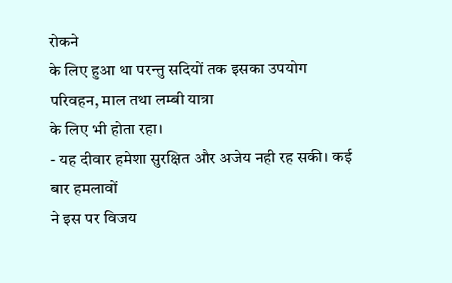रोकने
के लिए हुआ था परन्तु सदियों तक इसका उपयोग परिवहन, माल तथा लम्बी यात्रा
के लिए भी होता रहा।
- यह दीवार हमेशा सुरक्षित और अजेय नही रह सकी। कई बार हमलावों
ने इस पर विजय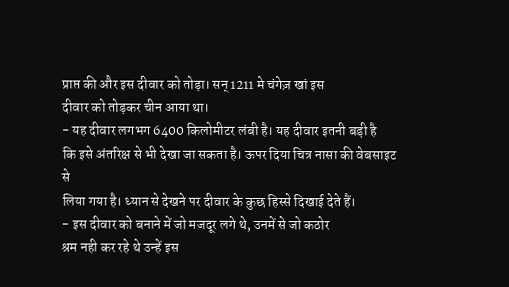प्राप्त की और इस दीवार को तोड़ा। सन् 1211 मे चंगेज़ खां इस
दीवार को तोड़कर चीन आया था।
- यह दीवार लगभग 6400 किलोमीटर लंबी है। यह दीवार इतनी बड़ी है
कि इसे अंतरिक्ष से भी देखा जा सकता है। ऊपर दिया चित्र नासा की वेबसाइट से
लिया गया है। ध्यान से देखने पर दीवार के कुछ हिस्से दिखाई देते हैं।
- इस दीवार को बनाने में जो मजदूर लगे थे, उनमें से जो कठोर
श्रम नही कर रहे थे उन्हें इस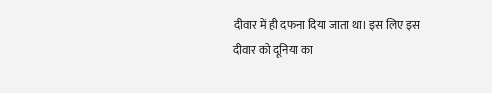दीवार में ही दफना दिया जाता था। इस लिए इस
दीवार को दूनिया का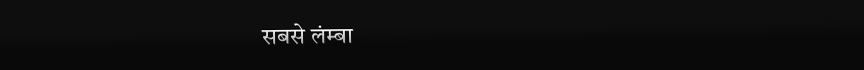सबसे लंम्बा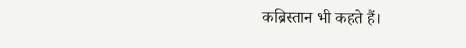कब्रिस्तान भी कहते हैं।